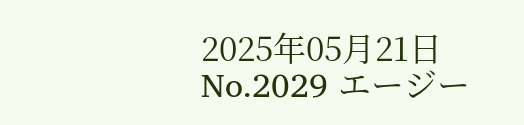2025年05月21日
No.2029 エージー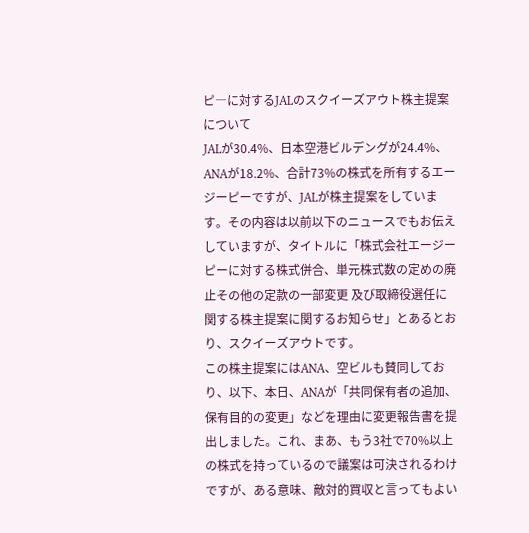ピ―に対するJALのスクイーズアウト株主提案について
JALが30.4%、日本空港ビルデングが24.4%、ANAが18.2%、合計73%の株式を所有するエージーピーですが、JALが株主提案をしています。その内容は以前以下のニュースでもお伝えしていますが、タイトルに「株式会社エージーピーに対する株式併合、単元株式数の定めの廃止その他の定款の一部変更 及び取締役選任に関する株主提案に関するお知らせ」とあるとおり、スクイーズアウトです。
この株主提案にはANA、空ビルも賛同しており、以下、本日、ANAが「共同保有者の追加、保有目的の変更」などを理由に変更報告書を提出しました。これ、まあ、もう3社で70%以上の株式を持っているので議案は可決されるわけですが、ある意味、敵対的買収と言ってもよい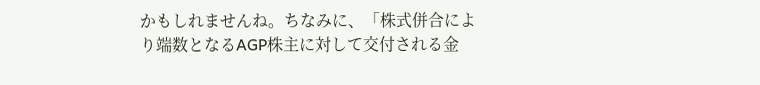かもしれませんね。ちなみに、「株式併合により端数となるAGP株主に対して交付される金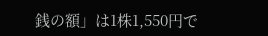銭の額」は1株1,550円で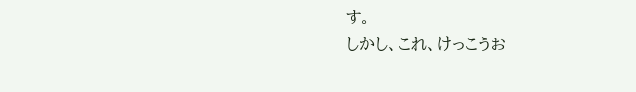す。
しかし、これ、けっこうお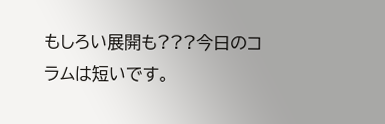もしろい展開も???今日のコラムは短いです。